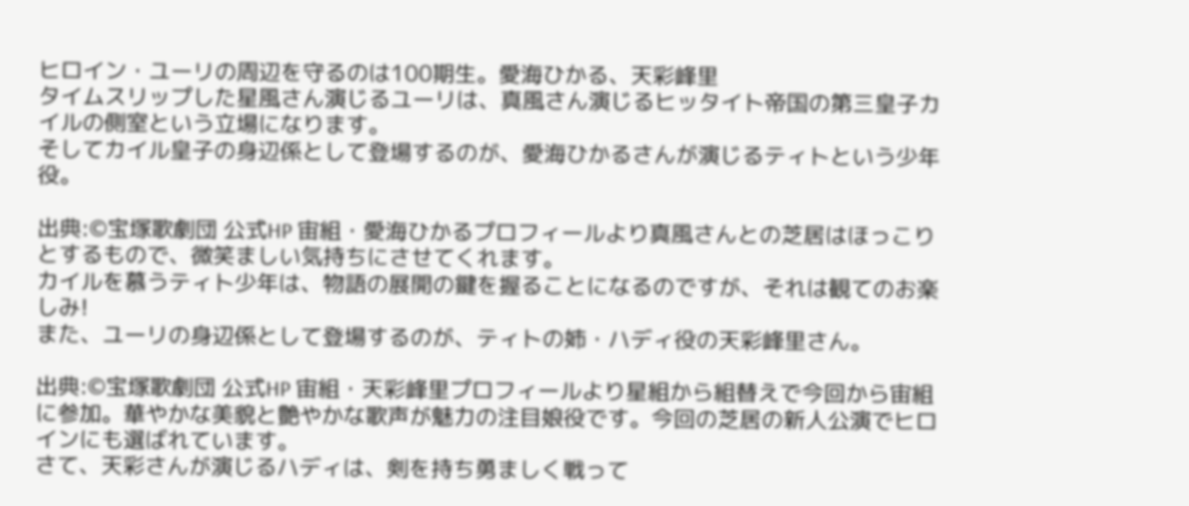ヒロイン・ユーリの周辺を守るのは100期生。愛海ひかる、天彩峰里
タイムスリップした星風さん演じるユーリは、真風さん演じるヒッタイト帝国の第三皇子カイルの側室という立場になります。
そしてカイル皇子の身辺係として登場するのが、愛海ひかるさんが演じるティトという少年役。

出典:©宝塚歌劇団 公式HP 宙組・愛海ひかるプロフィールより真風さんとの芝居はほっこりとするもので、微笑ましい気持ちにさせてくれます。
カイルを慕うティト少年は、物語の展開の鍵を握ることになるのですが、それは観てのお楽しみ!
また、ユーリの身辺係として登場するのが、ティトの姉・ハディ役の天彩峰里さん。

出典:©宝塚歌劇団 公式HP 宙組・天彩峰里プロフィールより星組から組替えで今回から宙組に参加。華やかな美貌と艶やかな歌声が魅力の注目娘役です。今回の芝居の新人公演でヒロインにも選ばれています。
さて、天彩さんが演じるハディは、剣を持ち勇ましく戦って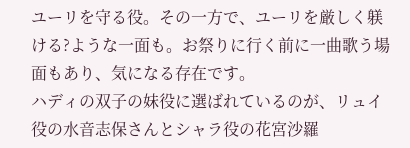ユーリを守る役。その一方で、ユーリを厳しく躾ける?ような一面も。お祭りに行く前に一曲歌う場面もあり、気になる存在です。
ハディの双子の妹役に選ばれているのが、リュイ役の水音志保さんとシャラ役の花宮沙羅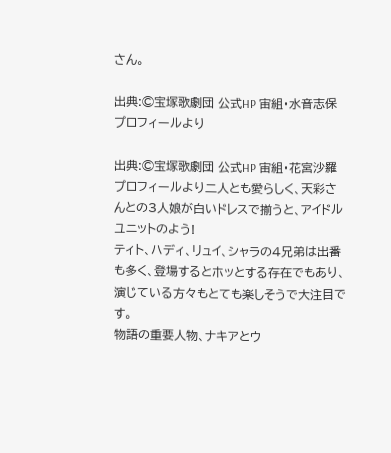さん。

出典:©宝塚歌劇団 公式HP 宙組・水音志保プロフィールより

出典:©宝塚歌劇団 公式HP 宙組・花宮沙羅プロフィールより二人とも愛らしく、天彩さんとの3人娘が白いドレスで揃うと、アイドルユニットのよう!
ティト、ハディ、リュイ、シャラの4兄弟は出番も多く、登場するとホッとする存在でもあり、演じている方々もとても楽しそうで大注目です。
物語の重要人物、ナキアとウ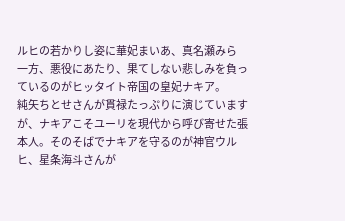ルヒの若かりし姿に華妃まいあ、真名瀬みら
一方、悪役にあたり、果てしない悲しみを負っているのがヒッタイト帝国の皇妃ナキア。
純矢ちとせさんが貫禄たっぷりに演じていますが、ナキアこそユーリを現代から呼び寄せた張本人。そのそばでナキアを守るのが神官ウルヒ、星条海斗さんが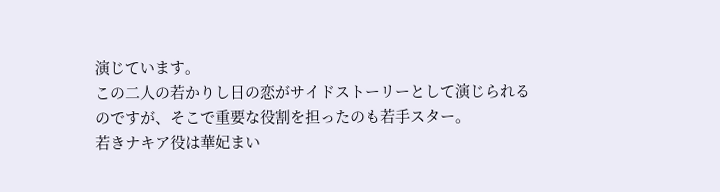演じています。
この二人の若かりし日の恋がサイドストーリーとして演じられるのですが、そこで重要な役割を担ったのも若手スター。
若きナキア役は華妃まい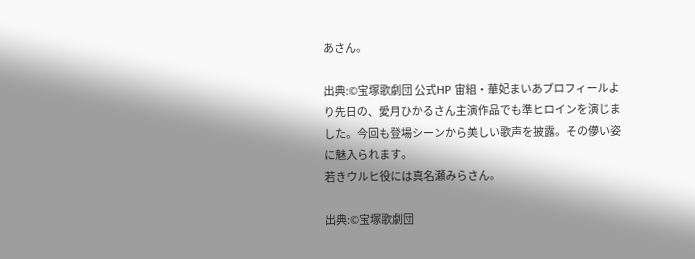あさん。

出典:©宝塚歌劇団 公式HP 宙組・華妃まいあプロフィールより先日の、愛月ひかるさん主演作品でも準ヒロインを演じました。今回も登場シーンから美しい歌声を披露。その儚い姿に魅入られます。
若きウルヒ役には真名瀬みらさん。

出典:©宝塚歌劇団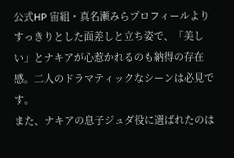公式HP 宙組・真名瀬みらプロフィールよりすっきりとした面差しと立ち姿で、「美しい」とナキアが心惹かれるのも納得の存在感。二人のドラマティックなシーンは必見です。
また、ナキアの息子ジュダ役に選ばれたのは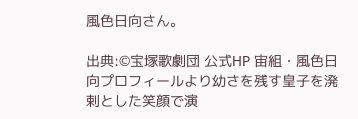風色日向さん。

出典:©宝塚歌劇団 公式HP 宙組・風色日向プロフィールより幼さを残す皇子を溌剌とした笑顔で演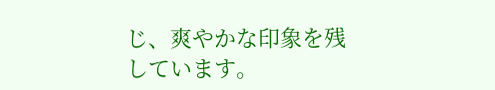じ、爽やかな印象を残しています。